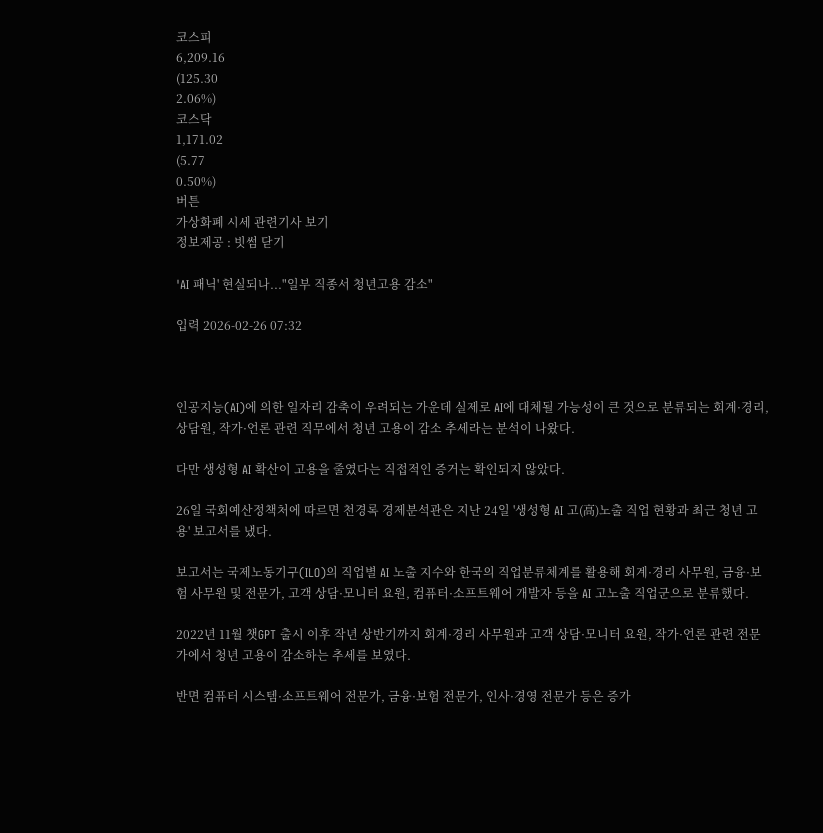코스피
6,209.16
(125.30
2.06%)
코스닥
1,171.02
(5.77
0.50%)
버튼
가상화폐 시세 관련기사 보기
정보제공 : 빗썸 닫기

'AI 패닉' 현실되나..."일부 직종서 청년고용 감소"

입력 2026-02-26 07:32



인공지능(AI)에 의한 일자리 감축이 우려되는 가운데 실제로 AI에 대체될 가능성이 큰 것으로 분류되는 회계·경리, 상담원, 작가·언론 관련 직무에서 청년 고용이 감소 추세라는 분석이 나왔다.

다만 생성형 AI 확산이 고용을 줄였다는 직접적인 증거는 확인되지 않았다.

26일 국회예산정책처에 따르면 천경록 경제분석관은 지난 24일 '생성형 AI 고(高)노출 직업 현황과 최근 청년 고용' 보고서를 냈다.

보고서는 국제노동기구(ILO)의 직업별 AI 노출 지수와 한국의 직업분류체계를 활용해 회계·경리 사무원, 금융·보험 사무원 및 전문가, 고객 상담·모니터 요원, 컴퓨터·소프트웨어 개발자 등을 AI 고노출 직업군으로 분류했다.

2022년 11월 챗GPT 출시 이후 작년 상반기까지 회계·경리 사무원과 고객 상담·모니터 요원, 작가·언론 관련 전문가에서 청년 고용이 감소하는 추세를 보였다.

반면 컴퓨터 시스템·소프트웨어 전문가, 금융·보험 전문가, 인사·경영 전문가 등은 증가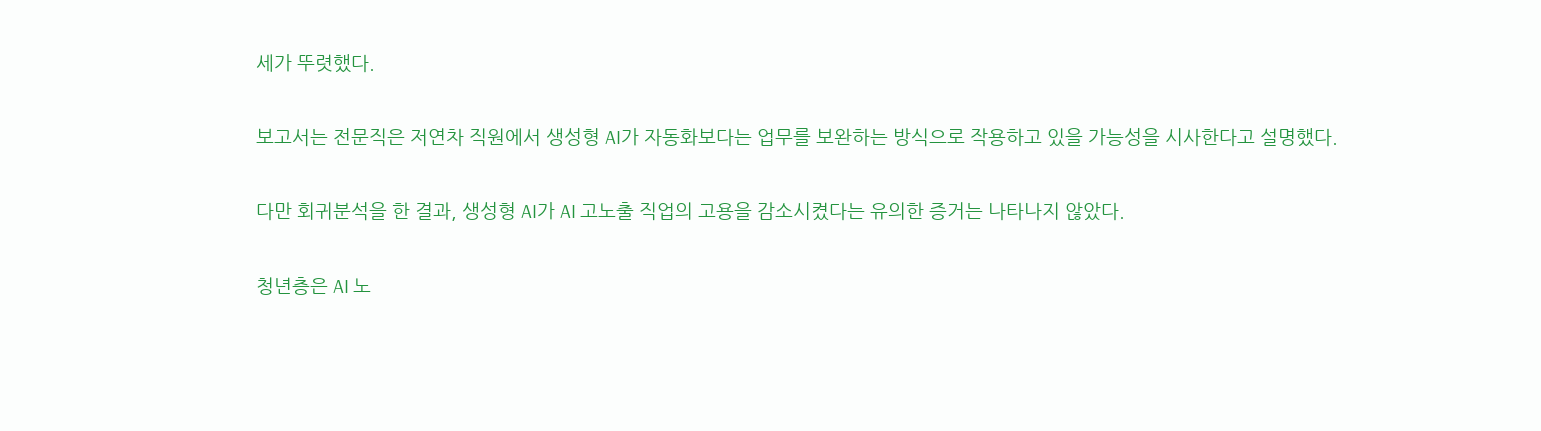세가 뚜렷했다.

보고서는 전문직은 저연차 직원에서 생성형 AI가 자동화보다는 업무를 보완하는 방식으로 작용하고 있을 가능성을 시사한다고 설명했다.

다만 회귀분석을 한 결과, 생성형 AI가 AI 고노출 직업의 고용을 감소시켰다는 유의한 증거는 나타나지 않았다.

청년층은 AI 노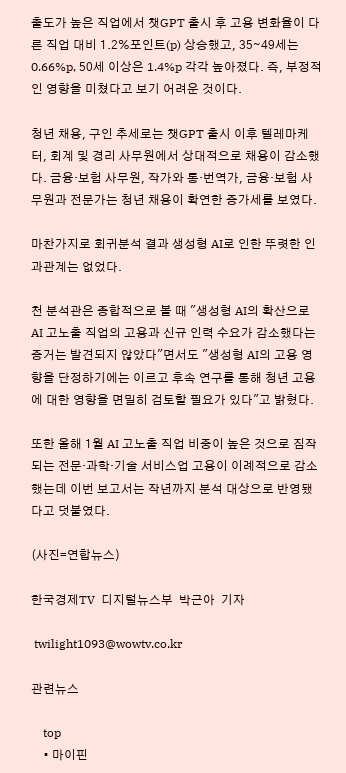출도가 높은 직업에서 챗GPT 출시 후 고용 변화율이 다른 직업 대비 1.2%포인트(p) 상승했고, 35∼49세는 0.66%p, 50세 이상은 1.4%p 각각 높아졌다. 즉, 부정적인 영향을 미쳤다고 보기 어려운 것이다.

청년 채용, 구인 추세로는 챗GPT 출시 이후 텔레마케터, 회계 및 경리 사무원에서 상대적으로 채용이 감소했다. 금융·보험 사무원, 작가와 통·번역가, 금융·보험 사무원과 전문가는 청년 채용이 확연한 증가세를 보였다.

마찬가지로 회귀분석 결과 생성형 AI로 인한 뚜렷한 인과관계는 없었다.

천 분석관은 종합적으로 볼 때 "생성형 AI의 확산으로 AI 고노출 직업의 고용과 신규 인력 수요가 감소했다는 증거는 발견되지 않았다"면서도 "생성형 AI의 고용 영향을 단정하기에는 이르고 후속 연구를 통해 청년 고용에 대한 영향을 면밀히 검토할 필요가 있다"고 밝혔다.

또한 올해 1월 AI 고노출 직업 비중이 높은 것으로 짐작되는 전문·과학·기술 서비스업 고용이 이례적으로 감소했는데 이번 보고서는 작년까지 분석 대상으로 반영됐다고 덧붙였다.

(사진=연합뉴스)

한국경제TV  디지털뉴스부  박근아  기자

 twilight1093@wowtv.co.kr

관련뉴스

    top
    • 마이핀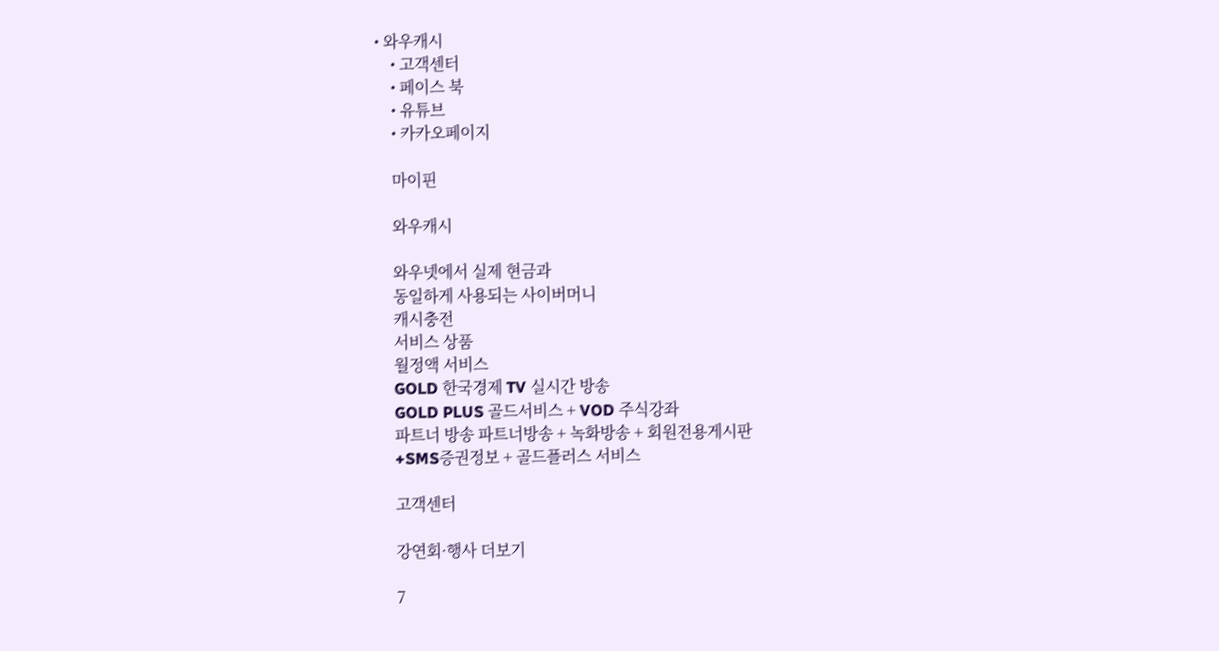• 와우캐시
    • 고객센터
    • 페이스 북
    • 유튜브
    • 카카오페이지

    마이핀

    와우캐시

    와우넷에서 실제 현금과
    동일하게 사용되는 사이버머니
    캐시충전
    서비스 상품
    월정액 서비스
    GOLD 한국경제 TV 실시간 방송
    GOLD PLUS 골드서비스 + VOD 주식강좌
    파트너 방송 파트너방송 + 녹화방송 + 회원전용게시판
    +SMS증권정보 + 골드플러스 서비스

    고객센터

    강연회·행사 더보기

    7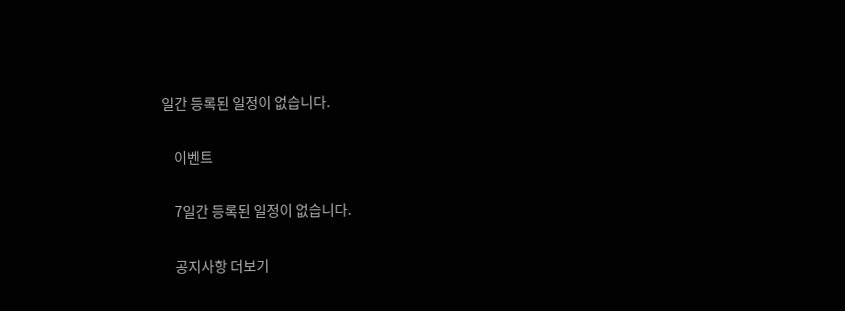일간 등록된 일정이 없습니다.

    이벤트

    7일간 등록된 일정이 없습니다.

    공지사항 더보기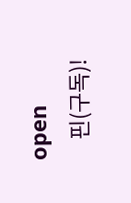open
    핀(구독)!